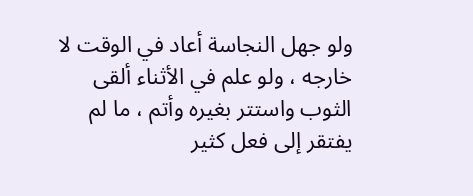ولو جهل النجاسة أعاد في الوقت لا خارجه ، ولو علم في الأثناء ألقى
الثوب واستتر بغيره وأتم ، ما لم يفتقر إلى فعل كثير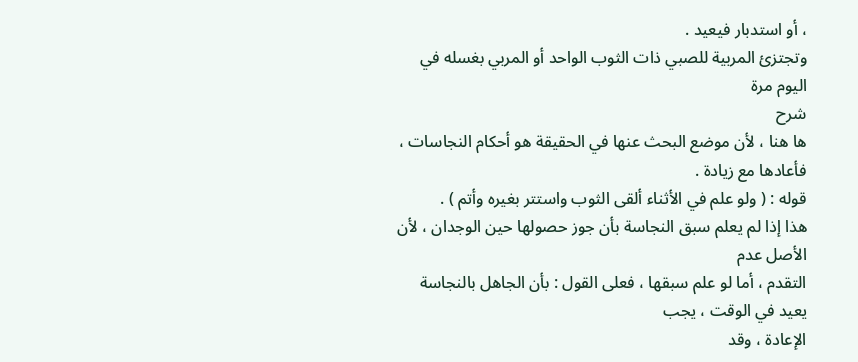، أو استدبار فيعيد .
وتجتزئ المربية للصبي ذات الثوب الواحد أو المربي بغسله في اليوم مرة
شرح
ها هنا ، لأن موضع البحث عنها في الحقيقة هو أحكام النجاسات ، فأعادها مع زيادة .
قوله : ( ولو علم في الأثناء ألقى الثوب واستتر بغيره وأتم ) .
هذا إذا لم يعلم سبق النجاسة بأن جوز حصولها حين الوجدان ، لأن الأصل عدم
التقدم ، أما لو علم سبقها ، فعلى القول : بأن الجاهل بالنجاسة يعيد في الوقت ، يجب
الإعادة ، وقد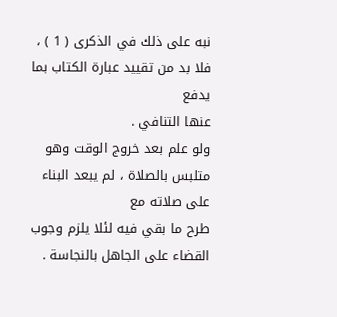نبه على ذلك في الذكرى ( 1 ) ، فلا بد من تقييد عبارة الكتاب بما يدفع
عنها التنافي .
ولو علم بعد خروج الوقت وهو متلبس بالصلاة ، لم يبعد البناء على صلاته مع
طرح ما بقي فيه لئلا يلزم وجوب القضاء على الجاهل بالنجاسة .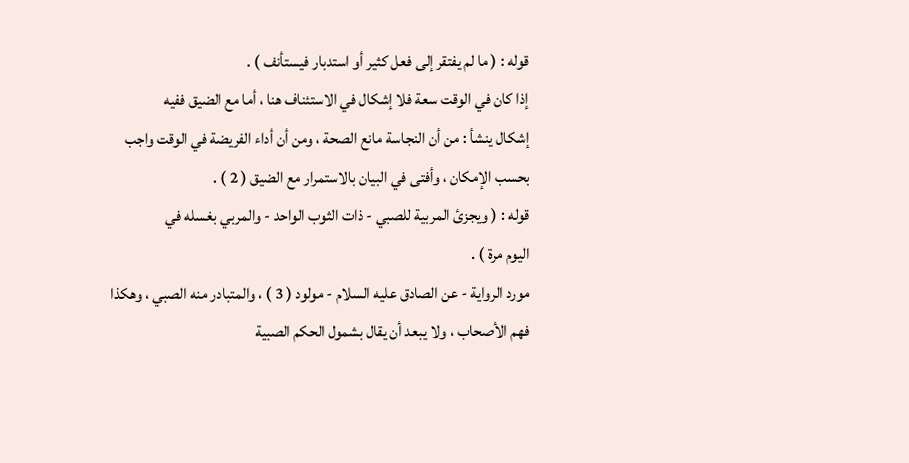قوله : ( ما لم يفتقر إلى فعل كثير أو استدبار فيستأنف ) .
إذا كان في الوقت سعة فلا إشكال في الاستئناف هنا ، أما مع الضيق ففيه
إشكال ينشأ : من أن النجاسة مانع الصحة ، ومن أن أداء الفريضة في الوقت واجب
بحسب الإمكان ، وأفتى في البيان بالاستمرار مع الضيق ( 2 ) .
قوله : ( ويجزئ المربية للصبي - ذات الثوب الواحد - والمربي بغسله في
اليوم مرة ) .
مورد الرواية - عن الصادق عليه السلام - مولود ( 3 ) ، والمتبادر منه الصبي ، وهكذا
فهم الأصحاب ، ولا يبعد أن يقال بشمول الحكم الصبية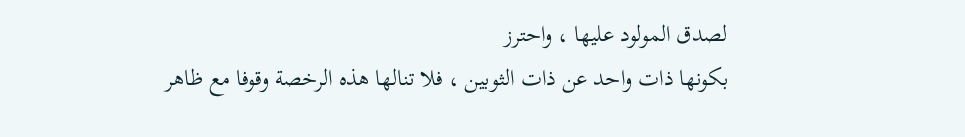لصدق المولود عليها ، واحترز
بكونها ذات واحد عن ذات الثوبين ، فلا تنالها هذه الرخصة وقوفا مع ظاهر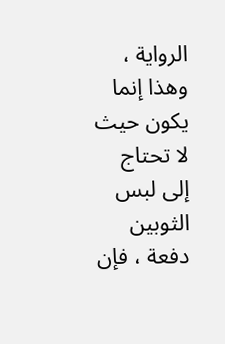الرواية ،
وهذا إنما يكون حيث لا تحتاج إلى لبس الثوبين دفعة ، فإن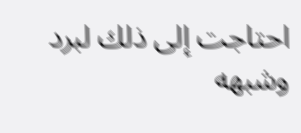احتاجت إلى ذلك لبرد
وشبهه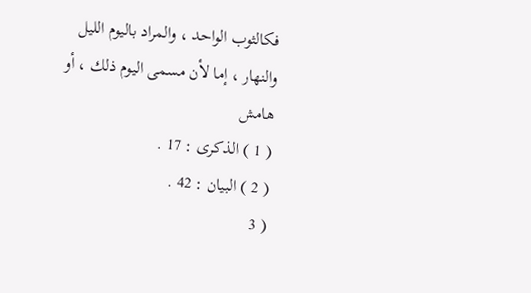فكالثوب الواحد ، والمراد باليوم الليل والنهار ، إما لأن مسمى اليوم ذلك ، أو
هامش
( 1 ) الذكرى : 17 .
( 2 ) البيان : 42 .
( 3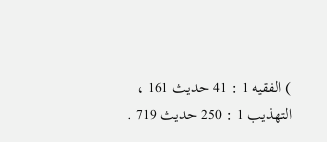) الفقيه 1 : 41 حديث 161 ، التهذيب 1 : 250 حديث 719 .